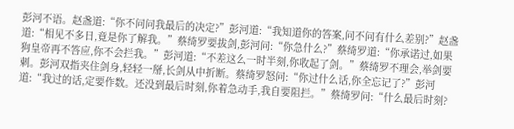彭河不语。赵盏道:“你不问问我最后的决定?”彭河道:“我知道你的答案,问不问有什么差别?”赵盏道:“相见不多日,竟是你了解我。”蔡绮罗要拔剑,彭河问:“你急什么?”蔡绮罗道:“你承诺过,如果狗皇帝再不答应,你不会拦我。”彭河道:“不差这么一时半刻,你收起了剑。”蔡绮罗不理会,举剑要刺。彭河双指夹住剑身,轻轻一掰,长剑从中折断。蔡绮罗怒问:“你过什么话,你全忘记了?”彭河道:“我过的话,定要作数。还没到最后时刻,你着急动手,我自要阻拦。”蔡绮罗问:“什么最后时刻?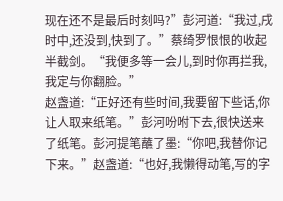现在还不是最后时刻吗?”彭河道:“我过,戌时中,还没到,快到了。”蔡绮罗恨恨的收起半截剑。“我便多等一会儿,到时你再拦我,我定与你翻脸。”
赵盏道:“正好还有些时间,我要留下些话,你让人取来纸笔。”彭河吩咐下去,很快送来了纸笔。彭河提笔蘸了墨:“你吧,我替你记下来。”赵盏道:“也好,我懒得动笔,写的字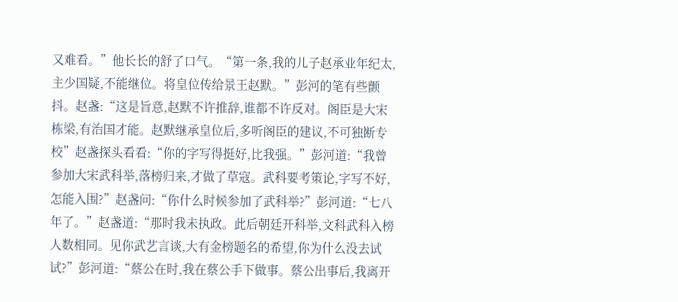又难看。”他长长的舒了口气。“第一条,我的儿子赵承业年纪太,主少国疑,不能继位。将皇位传给景王赵默。”彭河的笔有些颤抖。赵盏:“这是旨意,赵默不许推辞,谁都不许反对。阁臣是大宋栋梁,有治国才能。赵默继承皇位后,多听阁臣的建议,不可独断专校”赵盏探头看看:“你的字写得挺好,比我强。”彭河道:“我曾参加大宋武科举,落榜归来,才做了草寇。武科要考策论,字写不好,怎能入围?”赵盏问:“你什么时候参加了武科举?”彭河道:“七八年了。”赵盏道:“那时我未执政。此后朝廷开科举,文科武科入榜人数相同。见你武艺言谈,大有金榜题名的希望,你为什么没去试试?”彭河道:“蔡公在时,我在蔡公手下做事。蔡公出事后,我离开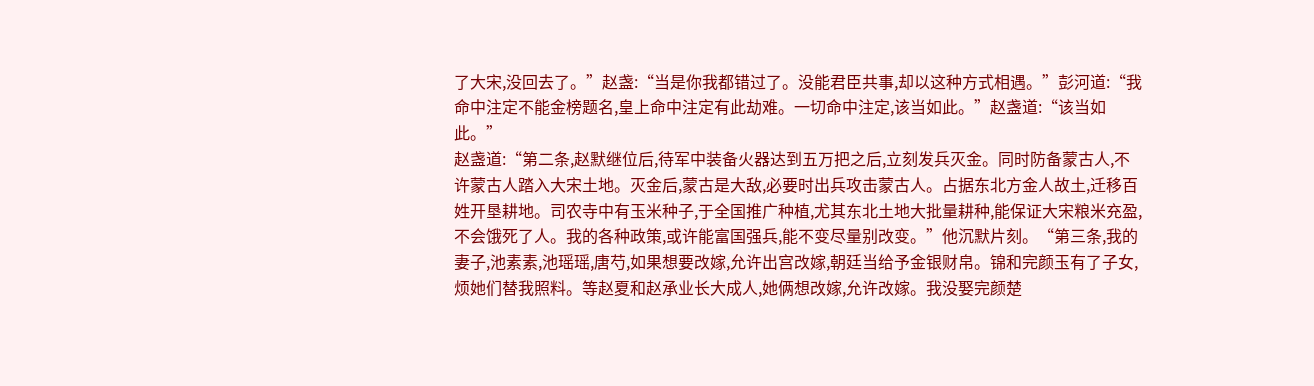了大宋,没回去了。”赵盏:“当是你我都错过了。没能君臣共事,却以这种方式相遇。”彭河道:“我命中注定不能金榜题名,皇上命中注定有此劫难。一切命中注定,该当如此。”赵盏道:“该当如此。”
赵盏道:“第二条,赵默继位后,待军中装备火器达到五万把之后,立刻发兵灭金。同时防备蒙古人,不许蒙古人踏入大宋土地。灭金后,蒙古是大敌,必要时出兵攻击蒙古人。占据东北方金人故土,迁移百姓开垦耕地。司农寺中有玉米种子,于全国推广种植,尤其东北土地大批量耕种,能保证大宋粮米充盈,不会饿死了人。我的各种政策,或许能富国强兵,能不变尽量别改变。”他沉默片刻。“第三条,我的妻子,池素素,池瑶瑶,唐芍,如果想要改嫁,允许出宫改嫁,朝廷当给予金银财帛。锦和完颜玉有了子女,烦她们替我照料。等赵夏和赵承业长大成人,她俩想改嫁,允许改嫁。我没娶完颜楚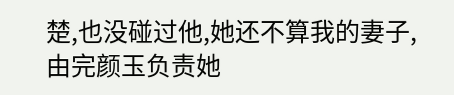楚,也没碰过他,她还不算我的妻子,由完颜玉负责她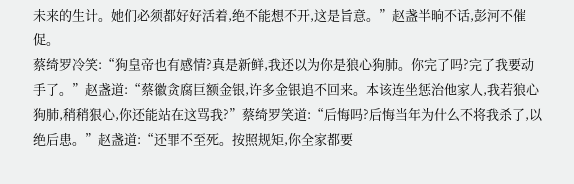未来的生计。她们必须都好好活着,绝不能想不开,这是旨意。”赵盏半晌不话,彭河不催促。
蔡绮罗冷笑:“狗皇帝也有感情?真是新鲜,我还以为你是狼心狗肺。你完了吗?完了我要动手了。”赵盏道:“蔡徽贪腐巨额金银,许多金银追不回来。本该连坐惩治他家人,我若狼心狗肺,稍稍狠心,你还能站在这骂我?”蔡绮罗笑道:“后悔吗?后悔当年为什么不将我杀了,以绝后患。”赵盏道:“还罪不至死。按照规矩,你全家都要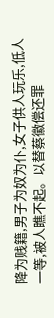降为贱籍,男子为奴为仆,女子供人玩乐,低人一等,被人瞧不起。以替蔡徽偿还罪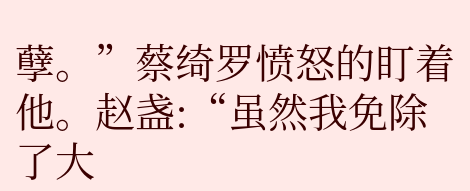孽。”蔡绮罗愤怒的盯着他。赵盏:“虽然我免除了大